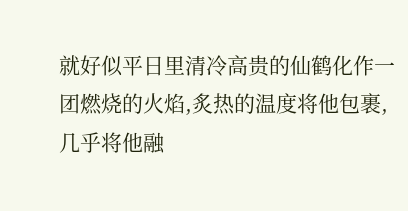就好似平日里清冷高贵的仙鹤化作一团燃烧的火焰,炙热的温度将他包裹,几乎将他融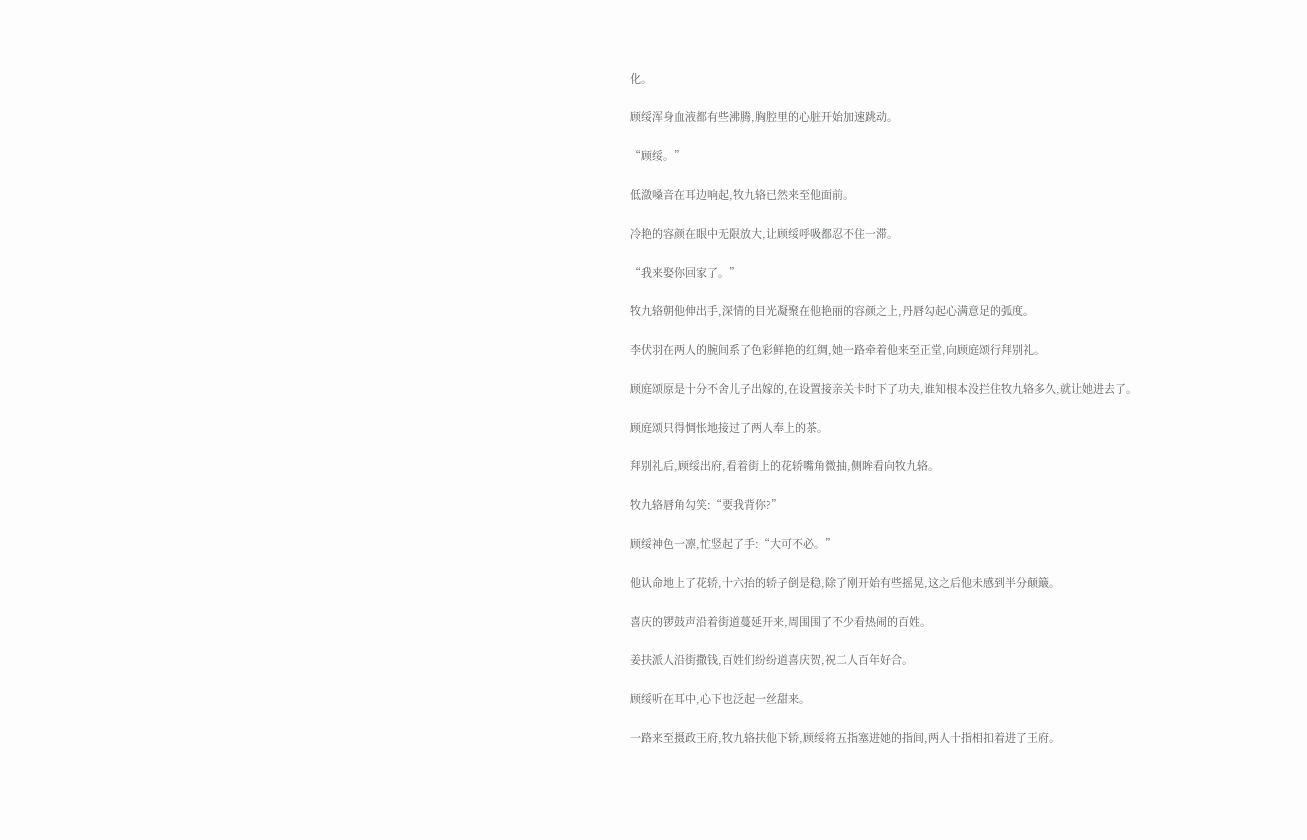化。

顾绥浑身血液都有些沸腾,胸腔里的心脏开始加速跳动。

“顾绥。”

低潋嗓音在耳边响起,牧九辂已然来至他面前。

冷艳的容颜在眼中无限放大,让顾绥呼吸都忍不住一滞。

“我来娶你回家了。”

牧九辂朝他伸出手,深情的目光凝聚在他艳丽的容颜之上,丹唇勾起心满意足的弧度。

李伏羽在两人的腕间系了色彩鲜艳的红绸,她一路牵着他来至正堂,向顾庭颂行拜别礼。

顾庭颂原是十分不舍儿子出嫁的,在设置接亲关卡时下了功夫,谁知根本没拦住牧九辂多久,就让她进去了。

顾庭颂只得惆怅地接过了两人奉上的茶。

拜别礼后,顾绥出府,看着街上的花轿嘴角微抽,侧眸看向牧九辂。

牧九辂唇角勾笑:“要我背你?”

顾绥神色一凛,忙竖起了手:“大可不必。”

他认命地上了花轿,十六抬的轿子倒是稳,除了刚开始有些摇晃,这之后他未感到半分颠簸。

喜庆的锣鼓声沿着街道蔓延开来,周围围了不少看热闹的百姓。

姜扶派人沿街撒钱,百姓们纷纷道喜庆贺,祝二人百年好合。

顾绥听在耳中,心下也泛起一丝甜来。

一路来至摄政王府,牧九辂扶他下轿,顾绥将五指塞进她的指间,两人十指相扣着进了王府。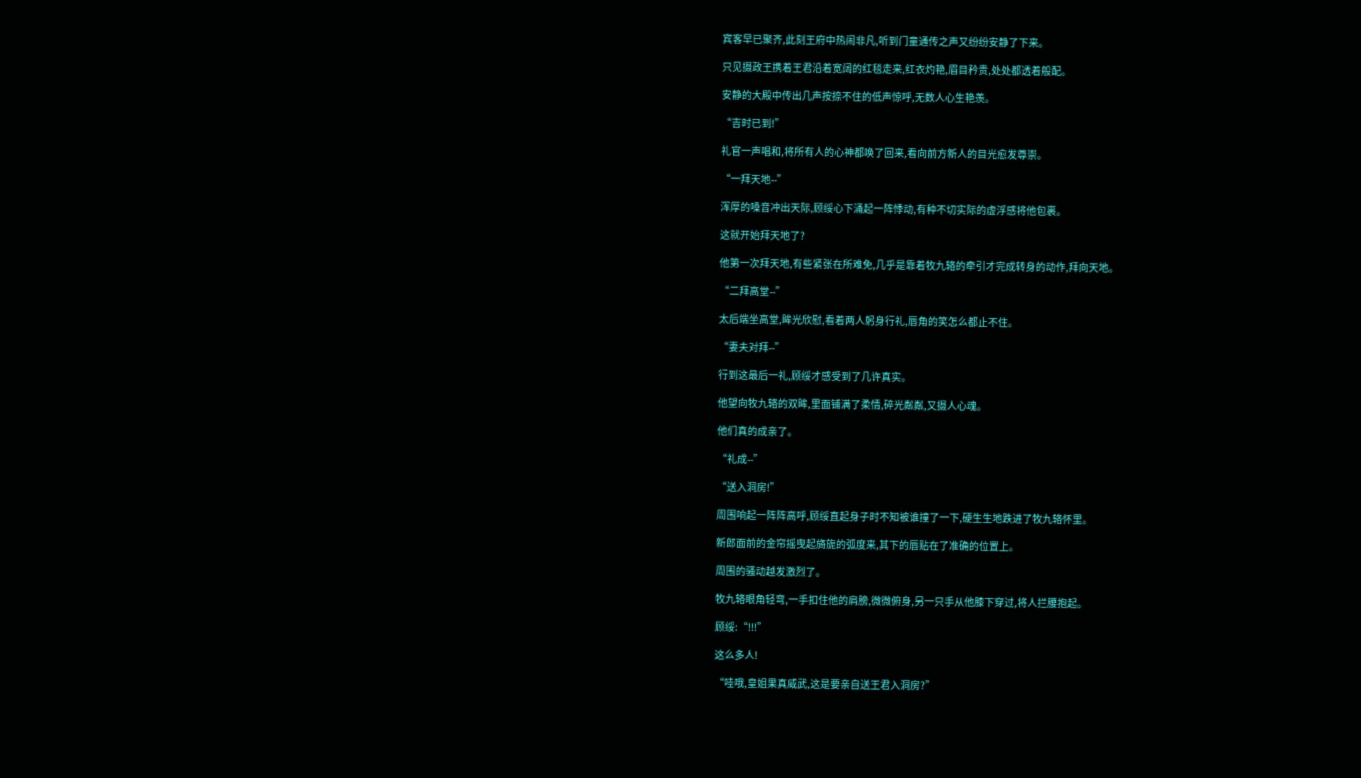宾客早已聚齐,此刻王府中热闹非凡,听到门童通传之声又纷纷安静了下来。

只见摄政王携着王君沿着宽阔的红毯走来,红衣灼艳,眉目矜贵,处处都透着般配。

安静的大殿中传出几声按捺不住的低声惊呼,无数人心生艳羡。

“吉时已到!”

礼官一声唱和,将所有人的心神都唤了回来,看向前方新人的目光愈发尊崇。

“一拜天地--”

浑厚的嗓音冲出天际,顾绥心下涌起一阵悸动,有种不切实际的虚浮感将他包裹。

这就开始拜天地了?

他第一次拜天地,有些紧张在所难免,几乎是靠着牧九辂的牵引才完成转身的动作,拜向天地。

“二拜高堂--”

太后端坐高堂,眸光欣慰,看着两人躬身行礼,唇角的笑怎么都止不住。

“妻夫对拜--”

行到这最后一礼,顾绥才感受到了几许真实。

他望向牧九辂的双眸,里面铺满了柔情,碎光粼粼,又摄人心魂。

他们真的成亲了。

“礼成--”

“送入洞房!”

周围响起一阵阵高呼,顾绥直起身子时不知被谁撞了一下,硬生生地跌进了牧九辂怀里。

新郎面前的金帘摇曳起旖旎的弧度来,其下的唇贴在了准确的位置上。

周围的骚动越发激烈了。

牧九辂眼角轻弯,一手扣住他的肩膀,微微俯身,另一只手从他膝下穿过,将人拦腰抱起。

顾绥:“!!!”

这么多人!

“哇哦,皇姐果真威武,这是要亲自送王君入洞房?”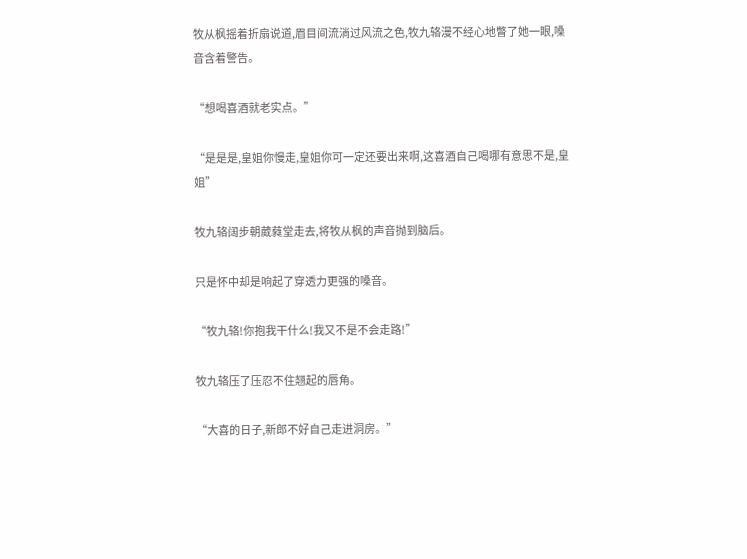牧从枫摇着折扇说道,眉目间流淌过风流之色,牧九辂漫不经心地瞥了她一眼,嗓音含着警告。

“想喝喜酒就老实点。”

“是是是,皇姐你慢走,皇姐你可一定还要出来啊,这喜酒自己喝哪有意思不是,皇姐”

牧九辂阔步朝葳蕤堂走去,将牧从枫的声音抛到脑后。

只是怀中却是响起了穿透力更强的嗓音。

“牧九辂!你抱我干什么!我又不是不会走路!”

牧九辂压了压忍不住翘起的唇角。

“大喜的日子,新郎不好自己走进洞房。”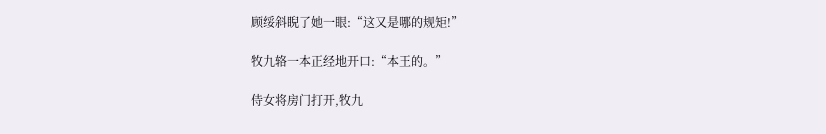顾绥斜睨了她一眼:“这又是哪的规矩!”

牧九辂一本正经地开口:“本王的。”

侍女将房门打开,牧九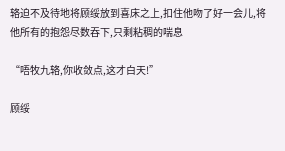辂迫不及待地将顾绥放到喜床之上,扣住他吻了好一会儿,将他所有的抱怨尽数吞下,只剩粘稠的喘息

“唔牧九辂,你收敛点,这才白天!”

顾绥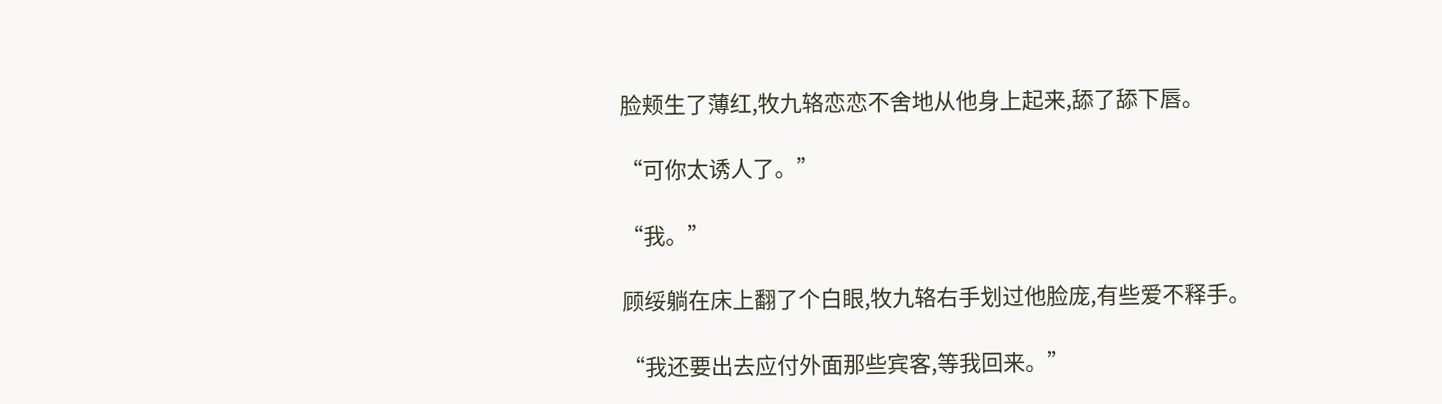脸颊生了薄红,牧九辂恋恋不舍地从他身上起来,舔了舔下唇。

“可你太诱人了。”

“我。”

顾绥躺在床上翻了个白眼,牧九辂右手划过他脸庞,有些爱不释手。

“我还要出去应付外面那些宾客,等我回来。”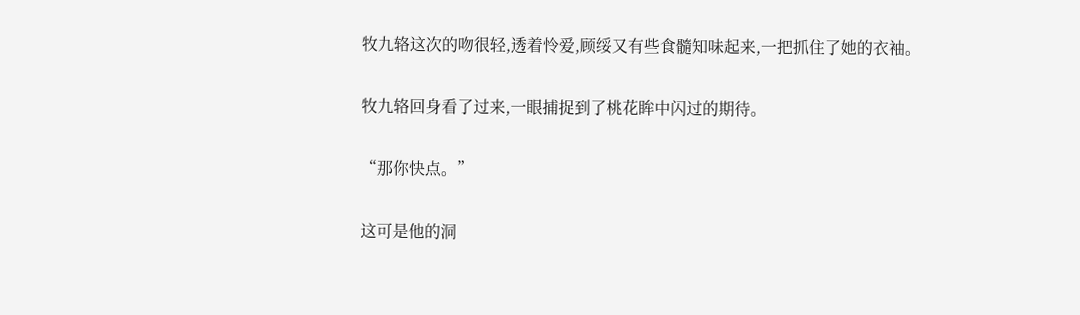牧九辂这次的吻很轻,透着怜爱,顾绥又有些食髓知味起来,一把抓住了她的衣袖。

牧九辂回身看了过来,一眼捕捉到了桃花眸中闪过的期待。

“那你快点。”

这可是他的洞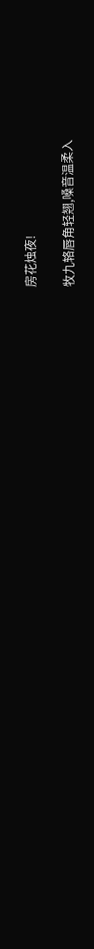房花烛夜!

牧九辂唇角轻翘,嗓音温柔入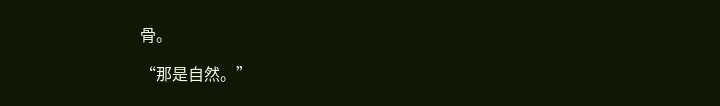骨。

“那是自然。”